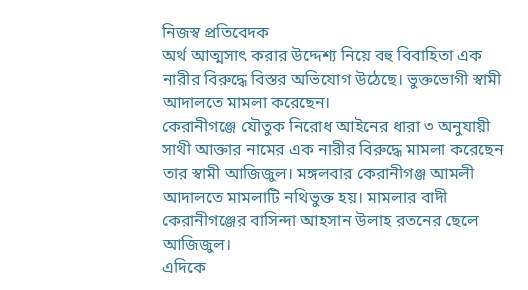নিজস্ব প্রতিবেদক
অর্থ আত্মসাৎ করার উদ্দেশ্য নিয়ে বহু বিবাহিতা এক নারীর বিরুদ্ধে বিস্তর অভিযোগ উঠেছে। ভুক্তভোগী স্বামী আদালতে মামলা করেছেন।
কেরানীগঞ্জে যৌতুক নিরোধ আইনের ধারা ৩ অনুযায়ী সাথী আক্তার নামের এক নারীর বিরুদ্ধে মামলা করেছেন তার স্বামী আজিজুল। মঙ্গলবার কেরানীগঞ্জ আমলী আদালতে মামলাটি নথিভুক্ত হয়। মামলার বাদী কেরানীগঞ্জের বাসিন্দা আহসান উলাহ রতনের ছেলে আজিজুল।
এদিকে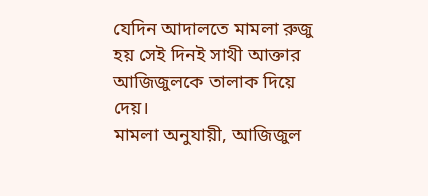যেদিন আদালতে মামলা রুজু হয় সেই দিনই সাথী আক্তার আজিজুলকে তালাক দিয়ে দেয়।
মামলা অনুযায়ী, আজিজুল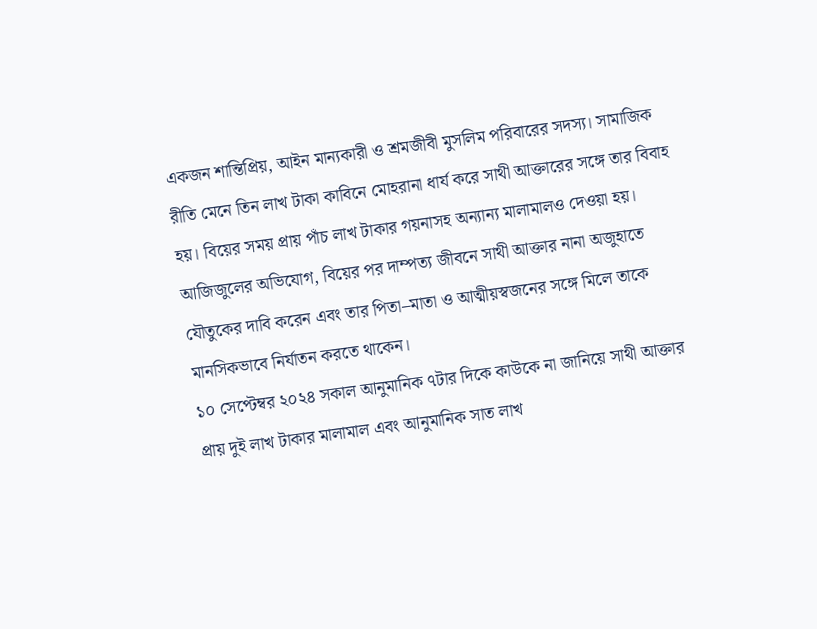একজন শান্তিপ্রিয়, আইন মান্যকারী ও শ্রমজীবী মুসলিম পরিবারের সদস্য। সামাজিক রীতি মেনে তিন লাখ টাকা কাবিনে মোহরানা ধার্য করে সাথী আক্তারের সঙ্গে তার বিবাহ হয়। বিয়ের সময় প্রায় পাঁচ লাখ টাকার গয়নাসহ অন্যান্য মালামালও দেওয়া হয়।
আজিজুলের অভিযোগ, বিয়ের পর দাম্পত্য জীবনে সাথী আক্তার নানা অজুহাতে যৌতুকের দাবি করেন এবং তার পিতা–মাতা ও আত্মীয়স্বজনের সঙ্গে মিলে তাকে মানসিকভাবে নির্যাতন করতে থাকেন।
১০ সেপ্টেম্বর ২০২৪ সকাল আনুমানিক ৭টার দিকে কাউকে না জানিয়ে সাথী আক্তার প্রায় দুই লাখ টাকার মালামাল এবং আনুমানিক সাত লাখ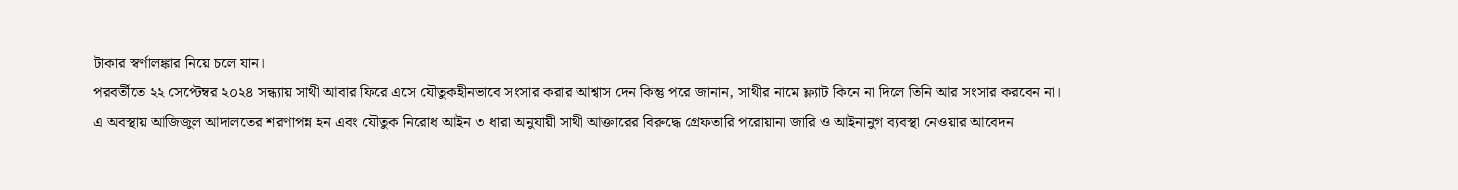টাকার স্বর্ণালঙ্কার নিয়ে চলে যান।
পরবর্তীতে ২২ সেপ্টেম্বর ২০২৪ সন্ধ্যায় সাথী আবার ফিরে এসে যৌতুকহীনভাবে সংসার করার আশ্বাস দেন কিন্তু পরে জানান, সাথীর নামে ফ্ল্যাট কিনে না দিলে তিনি আর সংসার করবেন না।
এ অবস্থায় আজিজুল আদালতের শরণাপন্ন হন এবং যৌতুক নিরোধ আইন ৩ ধারা অনুযায়ী সাথী আক্তারের বিরুদ্ধে গ্রেফতারি পরোয়ানা জারি ও আইনানুগ ব্যবস্থা নেওয়ার আবেদন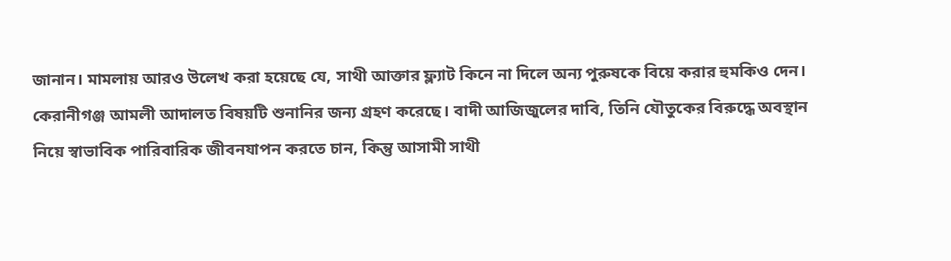জানান। মামলায় আরও উলেখ করা হয়েছে যে, সাথী আক্তার ফ্ল্যাট কিনে না দিলে অন্য পুরুষকে বিয়ে করার হুমকিও দেন।
কেরানীগঞ্জ আমলী আদালত বিষয়টি শুনানির জন্য গ্রহণ করেছে। বাদী আজিজুলের দাবি, তিনি যৌতুকের বিরুদ্ধে অবস্থান নিয়ে স্বাভাবিক পারিবারিক জীবনযাপন করতে চান, কিন্তু আসামী সাথী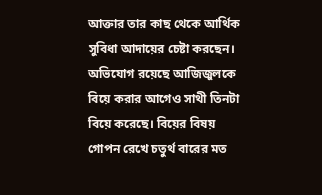আক্তার তার কাছ থেকে আর্থিক সুবিধা আদায়ের চেষ্টা করছেন।
অভিযোগ রয়েছে আজিজুলকে বিয়ে করার আগেও সাথী তিনটা বিয়ে করেছে। বিয়ের বিষয় গোপন রেখে চতুর্থ বারের মত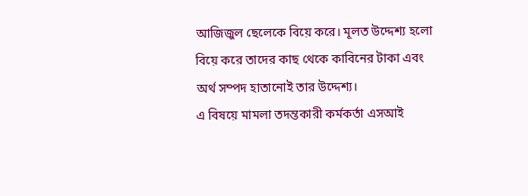আজিজুল ছেলেকে বিয়ে করে। মূলত উদ্দেশ্য হলো বিয়ে করে তাদের কাছ থেকে কাবিনের টাকা এবং অর্থ সম্পদ হাতানোই তার উদ্দেশ্য।
এ বিষয়ে মামলা তদন্তকারী কর্মকর্তা এসআই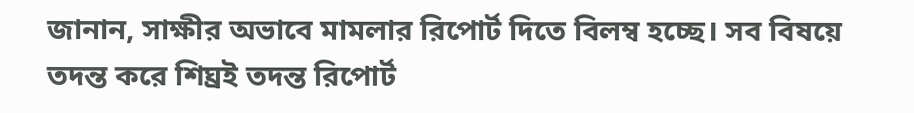জানান, সাক্ষীর অভাবে মামলার রিপোর্ট দিতে বিলম্ব হচ্ছে। সব বিষয়ে তদন্ত করে শিঘ্রই তদন্ত রিপোর্ট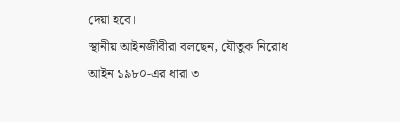দেয়া হবে।
স্থানীয় আইনজীবীরা বলছেন, যৌতুক নিরোধ আইন ১৯৮০-এর ধারা ৩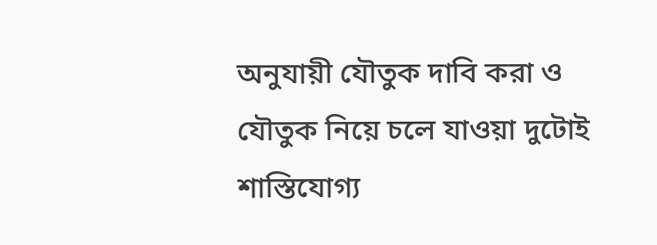অনুযায়ী যৌতুক দাবি করা ও যৌতুক নিয়ে চলে যাওয়া দুটোই শাস্তিযোগ্য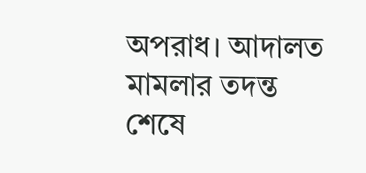অপরাধ। আদালত মামলার তদন্ত শেষে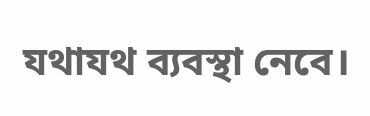যথাযথ ব্যবস্থা নেবে।